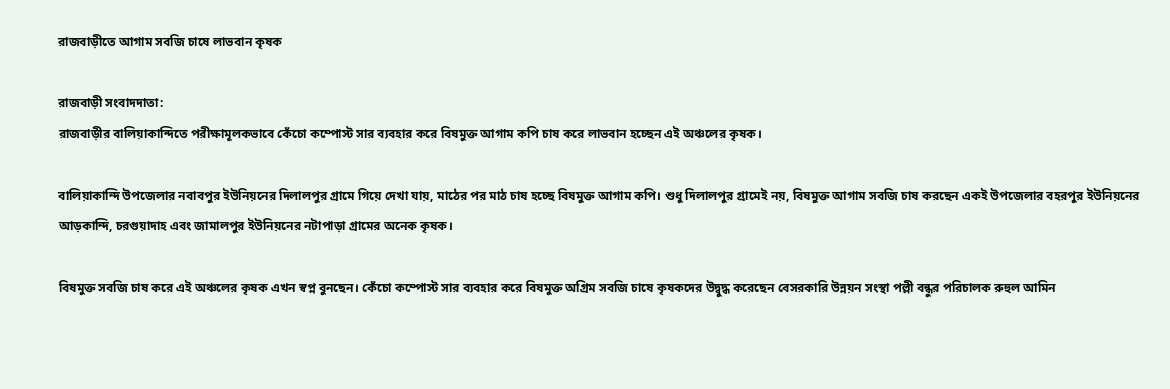রাজবাড়ীতে আগাম সবজি চাষে লাভবান কৃষক

রাজবাড়ী সংবাদদাতা:
রাজবাড়ীর বালিয়াকান্দিতে পরীক্ষামূলকভাবে কেঁচো কম্পোস্ট সার ব্যবহার করে বিষমুক্ত আগাম কপি চাষ করে লাভবান হচ্ছেন এই অঞ্চলের কৃষক।

বালিয়াকান্দি উপজেলার নবাবপুর ইউনিয়নের দিলালপুর গ্রামে গিয়ে দেখা যায়, মাঠের পর মাঠ চাষ হচ্ছে বিষমুক্ত আগাম কপি। শুধু দিলালপুর গ্রামেই নয়, বিষমুক্ত আগাম সবজি চাষ করছেন একই উপজেলার বহরপুর ইউনিয়নের আড়কান্দি, চরগুয়াদাহ এবং জামালপুর ইউনিয়নের নটাপাড়া গ্রামের অনেক কৃষক।

বিষমুক্ত সবজি চাষ করে এই অঞ্চলের কৃষক এখন স্বপ্ন বুনছেন। কেঁচো কম্পোস্ট সার ব্যবহার করে বিষমুক্ত অগ্রিম সবজি চাষে কৃষকদের উদ্বুদ্ধ করেছেন বেসরকারি উন্নয়ন সংস্থা পল্লী বন্ধুর পরিচালক রুহুল আমিন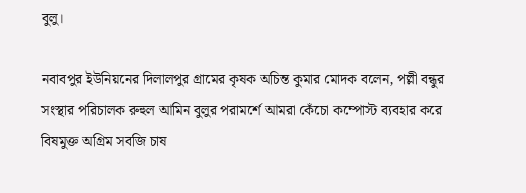বুলু।

নবাবপুর ইউনিয়নের দিলালপুর গ্রামের কৃষক অচিন্ত কুমার মোদক বলেন, পল্লী বন্ধুর সংস্থার পরিচালক রুহুল আমিন বুলুর পরামর্শে আমরা কেঁচো কম্পোস্ট ব্যবহার করে বিষমুক্ত অগ্রিম সবজি চাষ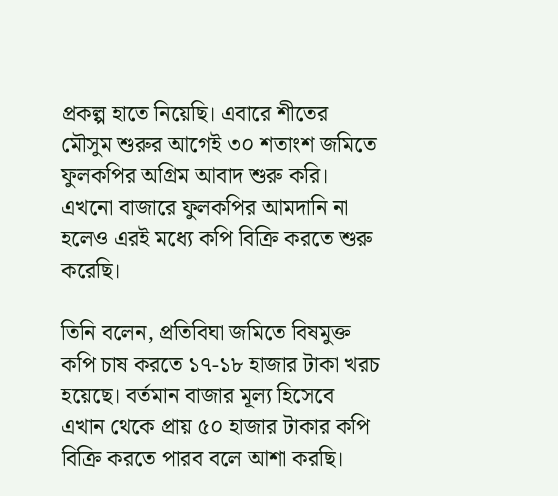প্রকল্প হাতে নিয়েছি। এবারে শীতের মৌসুম শুরুর আগেই ৩০ শতাংশ জমিতে ফুলকপির অগ্রিম আবাদ শুরু করি। এখনো বাজারে ফুলকপির আমদানি না হলেও এরই মধ্যে কপি বিক্রি করতে শুরু করেছি।

তিনি বলেন, প্রতিবিঘা জমিতে বিষমুক্ত কপি চাষ করতে ১৭-১৮ হাজার টাকা খরচ হয়েছে। বর্তমান বাজার মূল্য হিসেবে এখান থেকে প্রায় ৫০ হাজার টাকার কপি বিক্রি করতে পারব বলে আশা করছি।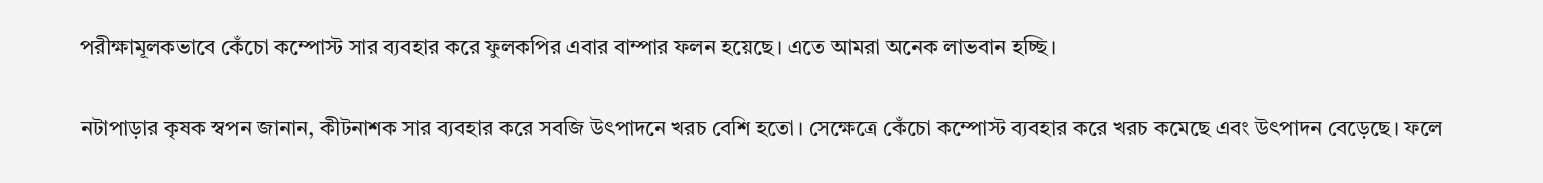পরীক্ষামূলকভাবে কেঁচো কম্পোস্ট সার ব্যবহার করে ফুলকপির এবার বাম্পার ফলন হয়েছে। এতে আমরা অনেক লাভবান হচ্ছি।

নটাপাড়ার কৃষক স্বপন জানান, কীটনাশক সার ব্যবহার করে সবজি উৎপাদনে খরচ বেশি হতো। সেক্ষেত্রে কেঁচো কম্পোস্ট ব্যবহার করে খরচ কমেছে এবং উৎপাদন বেড়েছে। ফলে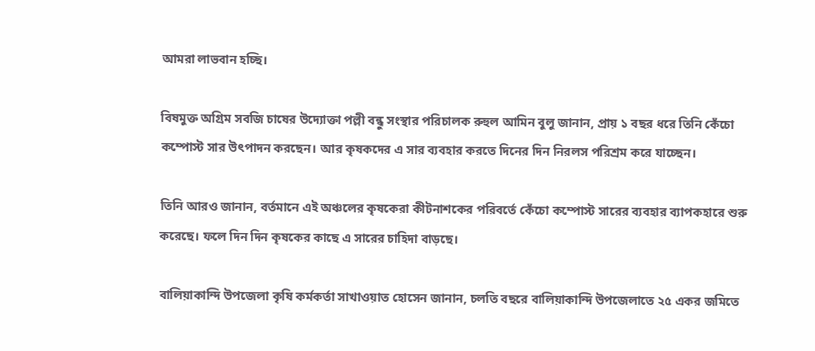আমরা লাভবান হচ্ছি।

বিষমুক্ত অগ্রিম সবজি চাষের উদ্যোক্তা পল্লী বন্ধু সংস্থার পরিচালক রুহুল আমিন বুলু জানান, প্রায় ১ বছর ধরে তিনি কেঁচো কম্পোস্ট সার উৎপাদন করছেন। আর কৃষকদের এ সার ব্যবহার করতে দিনের দিন নিরলস পরিশ্রম করে যাচ্ছেন।

তিনি আরও জানান, বর্তমানে এই অঞ্চলের কৃষকেরা কীটনাশকের পরিবর্তে কেঁচো কম্পোস্ট সারের ব্যবহার ব্যাপকহারে শুরু করেছে। ফলে দিন দিন কৃষকের কাছে এ সারের চাহিদা বাড়ছে।

বালিয়াকান্দি উপজেলা কৃষি কর্মকর্তা সাখাওয়াত হোসেন জানান, চলতি বছরে বালিয়াকান্দি উপজেলাতে ২৫ একর জমিতে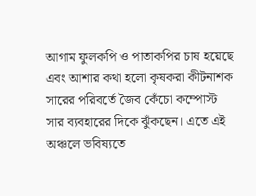আগাম ফুলকপি ও পাতাকপির চাষ হয়েছে এবং আশার কথা হলো কৃষকরা কীটনাশক সারের পরিবর্তে জৈব কেঁচো কম্পোস্ট সার ব্যবহারের দিকে ঝুঁকছেন। এতে এই অঞ্চলে ভবিষ্যতে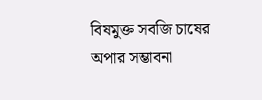বিষমুক্ত সবজি চাষের অপার সম্ভাবনা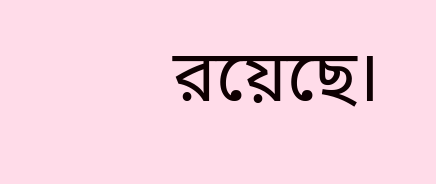রয়েছে।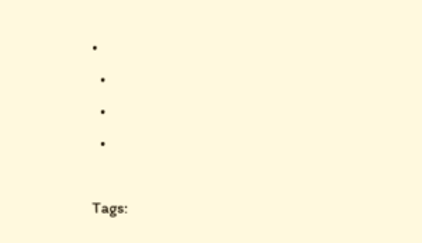•
  •
  •
  •

Tags: